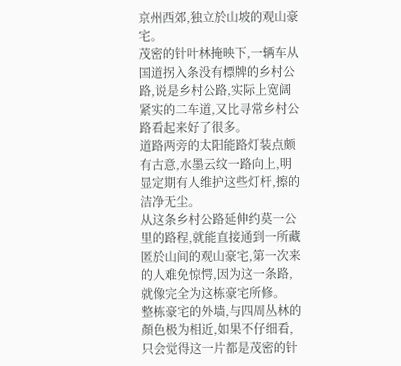京州西郊,独立於山坡的观山豪宅。
茂密的针叶林掩映下,一辆车从国道拐入条没有標牌的乡村公路,说是乡村公路,实际上宽阔紧实的二车道,又比寻常乡村公路看起来好了很多。
道路两旁的太阳能路灯装点颇有古意,水墨云纹一路向上,明显定期有人维护这些灯杆,擦的洁净无尘。
从这条乡村公路延伸约莫一公里的路程,就能直接通到一所藏匿於山间的观山豪宅,第一次来的人难免惊愕,因为这一条路,就像完全为这栋豪宅所修。
整栋豪宅的外墙,与四周丛林的顏色极为相近,如果不仔细看,只会觉得这一片都是茂密的针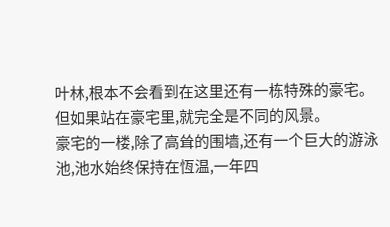叶林,根本不会看到在这里还有一栋特殊的豪宅。
但如果站在豪宅里,就完全是不同的风景。
豪宅的一楼,除了高耸的围墙,还有一个巨大的游泳池,池水始终保持在恆温,一年四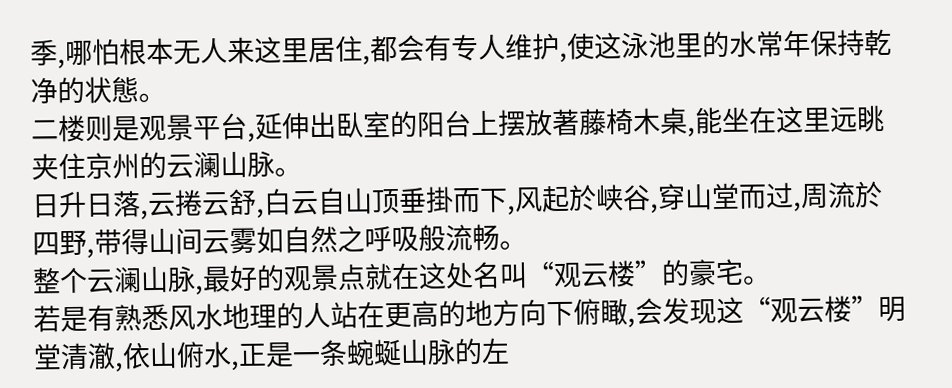季,哪怕根本无人来这里居住,都会有专人维护,使这泳池里的水常年保持乾净的状態。
二楼则是观景平台,延伸出臥室的阳台上摆放著藤椅木桌,能坐在这里远眺夹住京州的云澜山脉。
日升日落,云捲云舒,白云自山顶垂掛而下,风起於峡谷,穿山堂而过,周流於四野,带得山间云雾如自然之呼吸般流畅。
整个云澜山脉,最好的观景点就在这处名叫“观云楼”的豪宅。
若是有熟悉风水地理的人站在更高的地方向下俯瞰,会发现这“观云楼”明堂清澈,依山俯水,正是一条蜿蜒山脉的左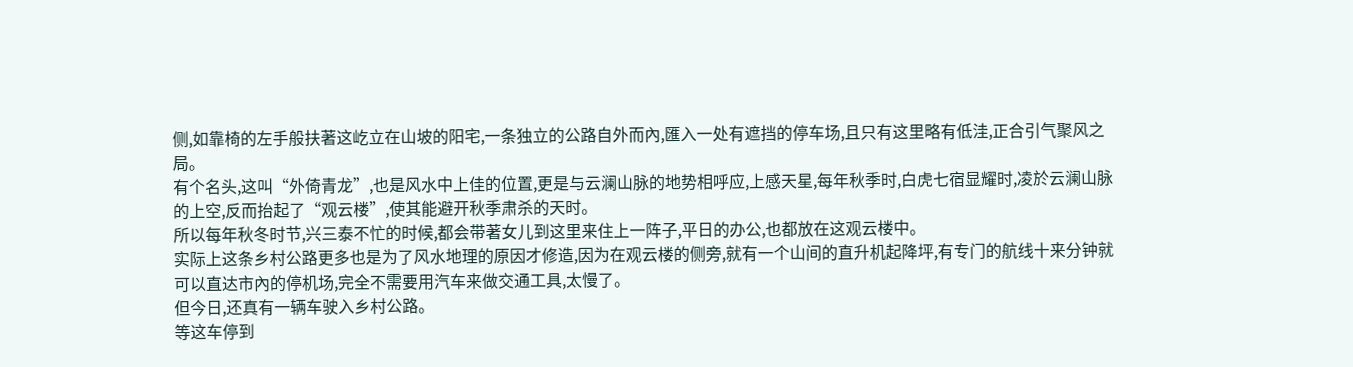侧,如靠椅的左手般扶著这屹立在山坡的阳宅,一条独立的公路自外而內,匯入一处有遮挡的停车场,且只有这里略有低洼,正合引气聚风之局。
有个名头,这叫“外倚青龙”,也是风水中上佳的位置,更是与云澜山脉的地势相呼应,上感天星,每年秋季时,白虎七宿显耀时,凌於云澜山脉的上空,反而抬起了“观云楼”,使其能避开秋季肃杀的天时。
所以每年秋冬时节,兴三泰不忙的时候,都会带著女儿到这里来住上一阵子,平日的办公,也都放在这观云楼中。
实际上这条乡村公路更多也是为了风水地理的原因才修造,因为在观云楼的侧旁,就有一个山间的直升机起降坪,有专门的航线十来分钟就可以直达市內的停机场,完全不需要用汽车来做交通工具,太慢了。
但今日,还真有一辆车驶入乡村公路。
等这车停到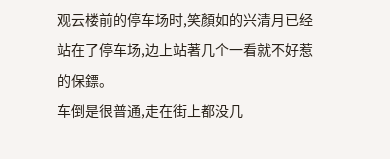观云楼前的停车场时,笑顏如的兴清月已经站在了停车场,边上站著几个一看就不好惹的保鏢。
车倒是很普通,走在街上都没几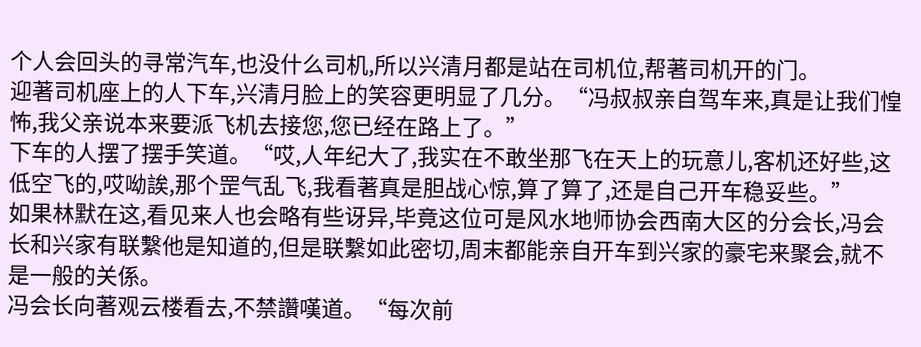个人会回头的寻常汽车,也没什么司机,所以兴清月都是站在司机位,帮著司机开的门。
迎著司机座上的人下车,兴清月脸上的笑容更明显了几分。“冯叔叔亲自驾车来,真是让我们惶怖,我父亲说本来要派飞机去接您,您已经在路上了。”
下车的人摆了摆手笑道。“哎,人年纪大了,我实在不敢坐那飞在天上的玩意儿,客机还好些,这低空飞的,哎呦誒,那个罡气乱飞,我看著真是胆战心惊,算了算了,还是自己开车稳妥些。”
如果林默在这,看见来人也会略有些讶异,毕竟这位可是风水地师协会西南大区的分会长,冯会长和兴家有联繫他是知道的,但是联繫如此密切,周末都能亲自开车到兴家的豪宅来聚会,就不是一般的关係。
冯会长向著观云楼看去,不禁讚嘆道。“每次前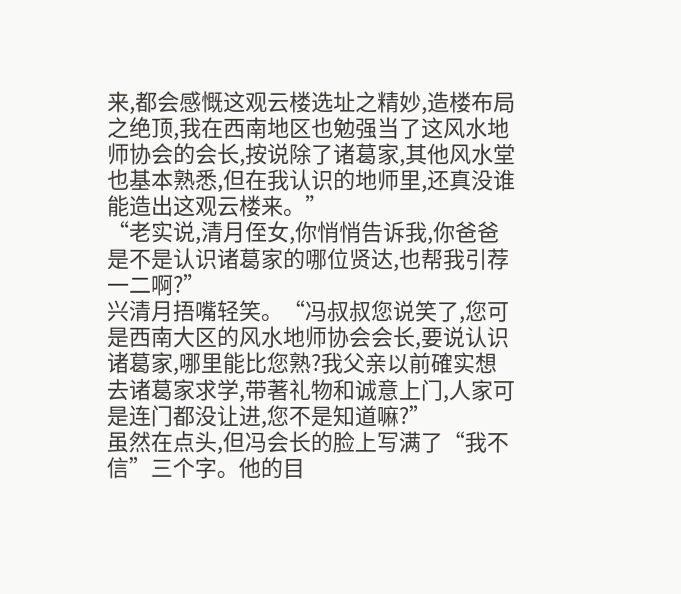来,都会感慨这观云楼选址之精妙,造楼布局之绝顶,我在西南地区也勉强当了这风水地师协会的会长,按说除了诸葛家,其他风水堂也基本熟悉,但在我认识的地师里,还真没谁能造出这观云楼来。”
“老实说,清月侄女,你悄悄告诉我,你爸爸是不是认识诸葛家的哪位贤达,也帮我引荐一二啊?”
兴清月捂嘴轻笑。“冯叔叔您说笑了,您可是西南大区的风水地师协会会长,要说认识诸葛家,哪里能比您熟?我父亲以前確实想去诸葛家求学,带著礼物和诚意上门,人家可是连门都没让进,您不是知道嘛?”
虽然在点头,但冯会长的脸上写满了“我不信”三个字。他的目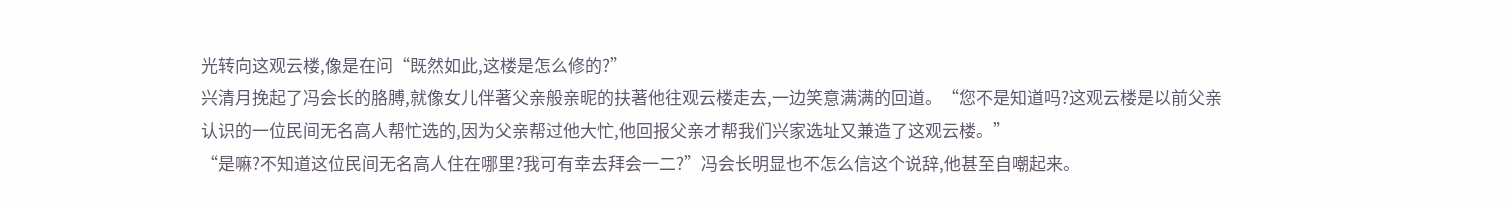光转向这观云楼,像是在问“既然如此,这楼是怎么修的?”
兴清月挽起了冯会长的胳膊,就像女儿伴著父亲般亲昵的扶著他往观云楼走去,一边笑意满满的回道。“您不是知道吗?这观云楼是以前父亲认识的一位民间无名高人帮忙选的,因为父亲帮过他大忙,他回报父亲才帮我们兴家选址又兼造了这观云楼。”
“是嘛?不知道这位民间无名高人住在哪里?我可有幸去拜会一二?”冯会长明显也不怎么信这个说辞,他甚至自嘲起来。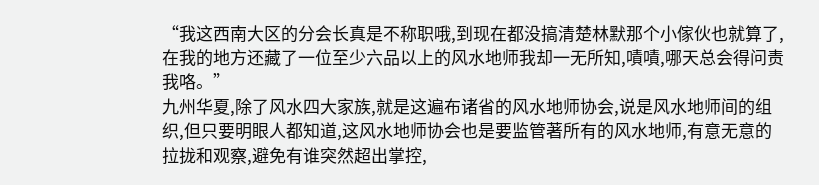“我这西南大区的分会长真是不称职哦,到现在都没搞清楚林默那个小傢伙也就算了,在我的地方还藏了一位至少六品以上的风水地师我却一无所知,嘖嘖,哪天总会得问责我咯。”
九州华夏,除了风水四大家族,就是这遍布诸省的风水地师协会,说是风水地师间的组织,但只要明眼人都知道,这风水地师协会也是要监管著所有的风水地师,有意无意的拉拢和观察,避免有谁突然超出掌控,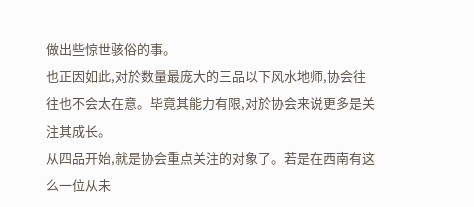做出些惊世骇俗的事。
也正因如此,对於数量最庞大的三品以下风水地师,协会往往也不会太在意。毕竟其能力有限,对於协会来说更多是关注其成长。
从四品开始,就是协会重点关注的对象了。若是在西南有这么一位从未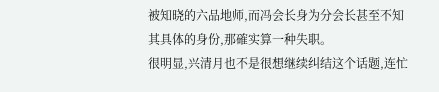被知晓的六品地师,而冯会长身为分会长甚至不知其具体的身份,那確实算一种失职。
很明显,兴清月也不是很想继续纠结这个话题,连忙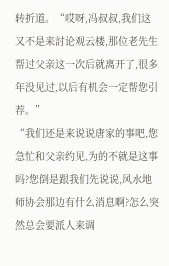转折道。“哎呀,冯叔叔,我们这又不是来討论观云楼,那位老先生帮过父亲这一次后就离开了,很多年没见过,以后有机会一定帮您引荐。”
“我们还是来说说唐家的事吧,您急忙和父亲约见,为的不就是这事吗?您倒是跟我们先说说,风水地师协会那边有什么消息啊?怎么突然总会要派人来调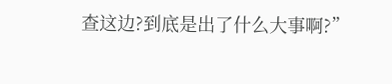查这边?到底是出了什么大事啊?”